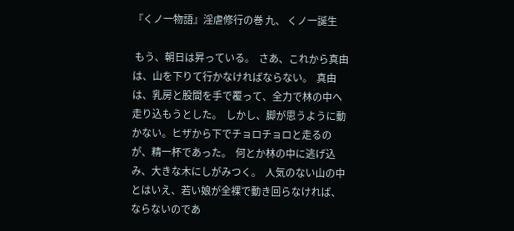『くノ一物語』淫虐修行の巻 九、 くノ一誕生

 もう、朝日は昇っている。  さあ、これから真由は、山を下りて行かなければならない。  真由は、乳房と股間を手で覆って、全力で林の中へ走り込もうとした。  しかし、脚が思うように動かない。ヒザから下でチョロチョロと走るのが、精一杯であった。  何とか林の中に逃げ込み、大きな木にしがみつく。  人気のない山の中とはいえ、若い娘が全裸で動き回らなければ、ならないのであ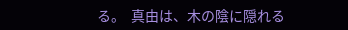る。  真由は、木の陰に隠れる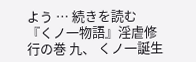よう … 続きを読む 『くノ一物語』淫虐修行の巻 九、 くノ一誕生